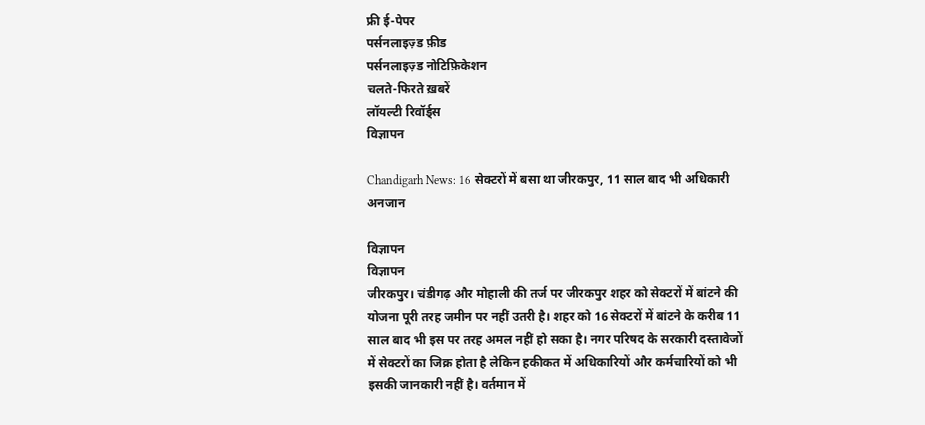फ्री ई-पेपर
पर्सनलाइज़्ड फ़ीड
पर्सनलाइज़्ड नोटिफ़िकेशन
चलते-फिरते ख़बरें
लॉयल्टी रिवॉर्ड्स
विज्ञापन

Chandigarh News: 16 सेक्टरों में बसा था जीरकपुर, 11 साल बाद भी अधिकारी अनजान

विज्ञापन
विज्ञापन
जीरकपुर। चंडीगढ़ और मोहाली की तर्ज पर जीरकपुर शहर को सेक्टरों में बांटने की योजना पूरी तरह जमीन पर नहीं उतरी है। शहर को 16 सेक्टरों में बांटने के करीब 11 साल बाद भी इस पर तरह अमल नहीं हो सका है। नगर परिषद के सरकारी दस्तावेजों में सेक्टरों का जिक्र होता है लेकिन हकीकत में अधिकारियों और कर्मचारियों को भी इसकी जानकारी नहीं है। वर्तमान में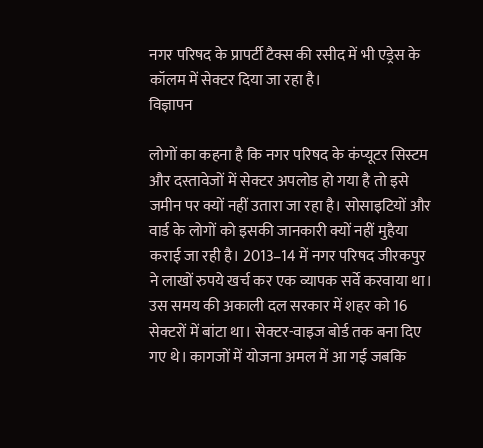नगर परिषद के प्रापर्टी टैक्स की रसीद में भी एड्रेस के कॉलम में सेक्टर दिया जा रहा है।
विज्ञापन

लोगों का कहना है कि नगर परिषद के कंप्यूटर सिस्टम और दस्तावेजों में सेक्टर अपलोड हो गया है तो इसे जमीन पर क्यों नहीं उतारा जा रहा है। सोसाइटियों और वार्ड के लोगों को इसकी जानकारी क्यों नहीं मुहैया कराई जा रही है। 2013–14 में नगर परिषद जीरकपुर ने लाखों रुपये खर्च कर एक व्यापक सर्वे करवाया था। उस समय की अकाली दल सरकार में शहर को 16 सेक्टरों में बांटा था। सेक्टर-वाइज बोर्ड तक बना दिए गए थे। कागजों में योजना अमल में आ गई जबकि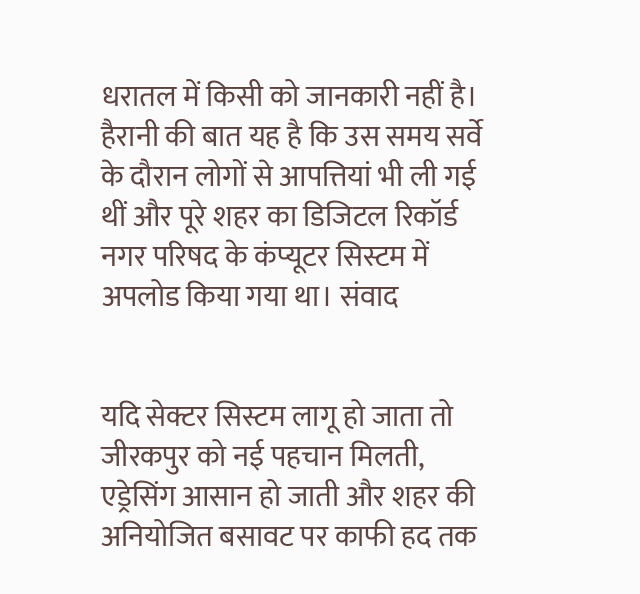धरातल में किसी को जानकारी नहीं है। हैरानी की बात यह है कि उस समय सर्वे के दौरान लोगों से आपत्तियां भी ली गई थीं और पूरे शहर का डिजिटल रिकॉर्ड नगर परिषद के कंप्यूटर सिस्टम में अपलोड किया गया था। संवाद


यदि सेक्टर सिस्टम लागू हो जाता तो जीरकपुर को नई पहचान मिलती, एड्रेसिंग आसान हो जाती और शहर की अनियोजित बसावट पर काफी हद तक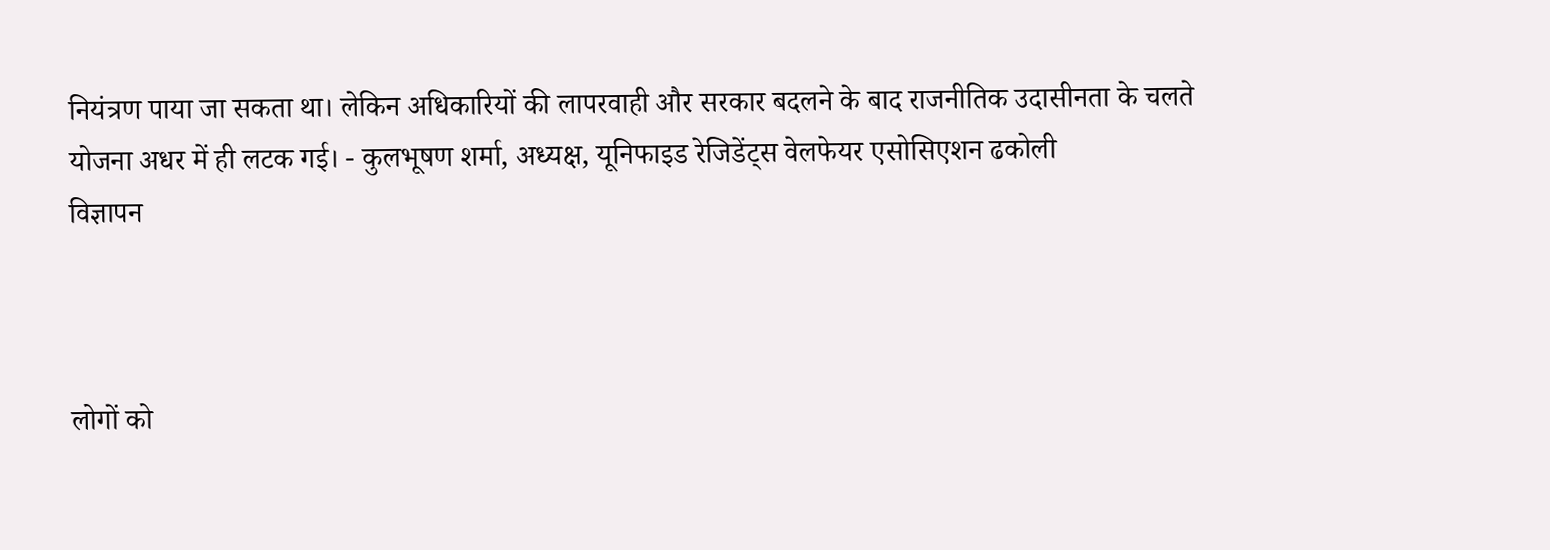नियंत्रण पाया जा सकता था। लेकिन अधिकारियों की लापरवाही और सरकार बदलने के बाद राजनीतिक उदासीनता के चलते योजना अधर में ही लटक गई। - कुलभूषण शर्मा, अध्यक्ष, यूनिफाइड रेजिडेंट्स वेलफेयर एसोसिएशन ढकोली
विज्ञापन



लोगों को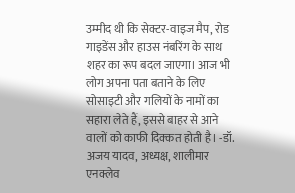उम्मीद थी कि सेक्टर-वाइज मैप, रोड गाइडेंस और हाउस नंबरिंग के साथ शहर का रूप बदल जाएगा। आज भी लोग अपना पता बताने के लिए सोसाइटी और गलियों के नामों का सहारा लेते हैं, इससे बाहर से आने वालों को काफी दिक्कत होती है। -डॉ. अजय यादव, अध्यक्ष, शालीमार एनक्लेव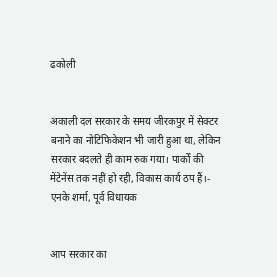ढकोली


अकाली दल सरकार के समय जीरकपुर में सेक्टर बनाने का नोटिफिकेशन भी जारी हुआ था, लेकिन सरकार बदलते ही काम रुक गया। पार्कों की मेंटेनेंस तक नहीं हो रही, विकास कार्य ठप हैं।- एनके शर्मा, पूर्व विधायक


आप सरकार का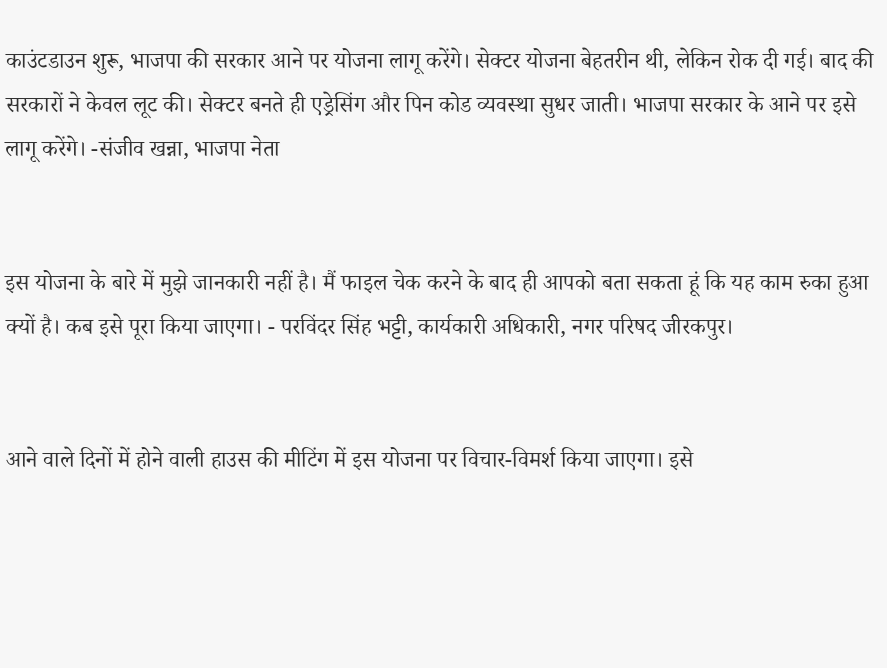काउंटडाउन शुरू, भाजपा की सरकार आने पर योजना लागू करेंगे। सेक्टर योजना बेहतरीन थी, लेकिन रोक दी गई। बाद की सरकारों ने केवल लूट की। सेक्टर बनते ही एड्रेसिंग और पिन कोड व्यवस्था सुधर जाती। भाजपा सरकार के आने पर इसे लागू करेंगे। -संजीव खन्ना, भाजपा नेता


इस योजना के बारे में मुझे जानकारी नहीं है। मैं फाइल चेक करने के बाद ही आपको बता सकता हूं कि यह काम रुका हुआ क्यों है। कब इसे पूरा किया जाएगा। - परविंदर सिंह भट्टी, कार्यकारी अधिकारी, नगर परिषद जीरकपुर।


आने वाले दिनों में होने वाली हाउस की मीटिंग में इस योजना पर विचार-विमर्श किया जाएगा। इसे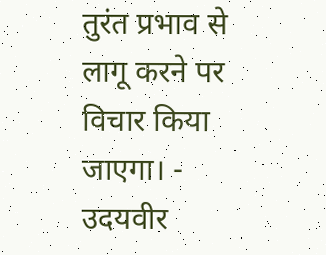तुरंत प्रभाव से लागू करने पर विचार किया जाएगा। - उदयवीर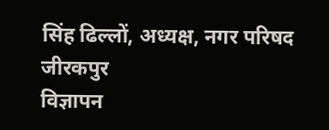सिंह ढिल्लों, अध्यक्ष, नगर परिषद जीरकपुर
विज्ञापन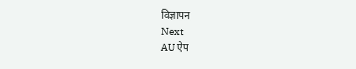विज्ञापन
Next
AU ऐप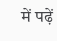में पढ़ें